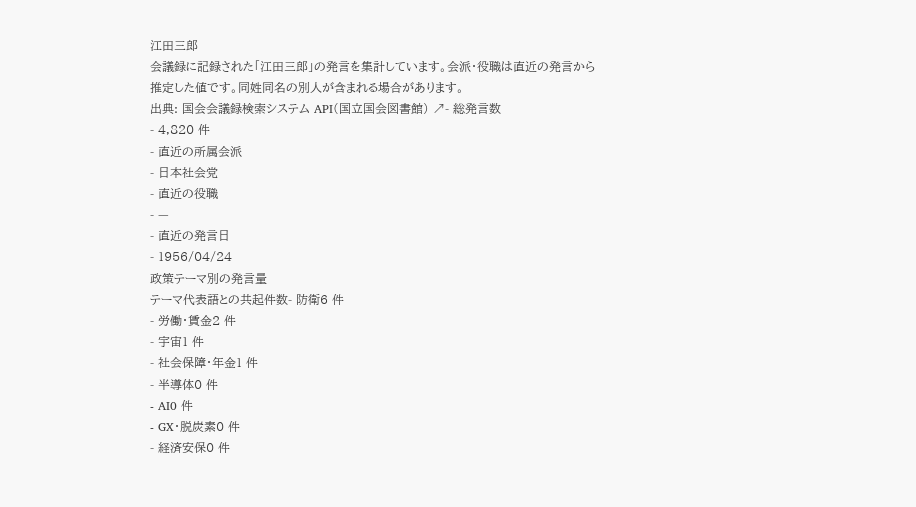江田三郎
会議録に記録された「江田三郎」の発言を集計しています。会派・役職は直近の発言から推定した値です。同姓同名の別人が含まれる場合があります。
出典: 国会会議録検索システム API(国立国会図書館) ↗- 総発言数
- 4,820 件
- 直近の所属会派
- 日本社会党
- 直近の役職
- —
- 直近の発言日
- 1956/04/24
政策テーマ別の発言量
テーマ代表語との共起件数- 防衛6 件
- 労働・賃金2 件
- 宇宙1 件
- 社会保障・年金1 件
- 半導体0 件
- AI0 件
- GX・脱炭素0 件
- 経済安保0 件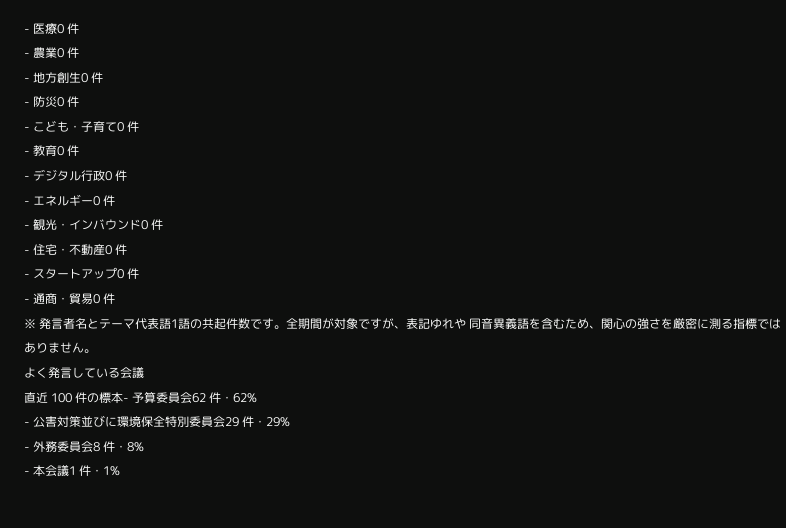- 医療0 件
- 農業0 件
- 地方創生0 件
- 防災0 件
- こども・子育て0 件
- 教育0 件
- デジタル行政0 件
- エネルギー0 件
- 観光・インバウンド0 件
- 住宅・不動産0 件
- スタートアップ0 件
- 通商・貿易0 件
※ 発言者名とテーマ代表語1語の共起件数です。全期間が対象ですが、表記ゆれや 同音異義語を含むため、関心の強さを厳密に測る指標ではありません。
よく発言している会議
直近 100 件の標本- 予算委員会62 件・62%
- 公害対策並びに環境保全特別委員会29 件・29%
- 外務委員会8 件・8%
- 本会議1 件・1%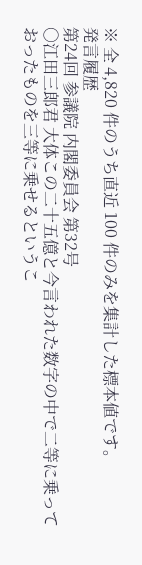※ 全 4,820 件のうち直近 100 件のみを集計した標本値です。
発言履歴
第24回 参議院 内閣委員会 第32号
○江田三郎君 大体この二十五億と今言われた数字の中で二等に乗っておったものを三等に乗せるというこ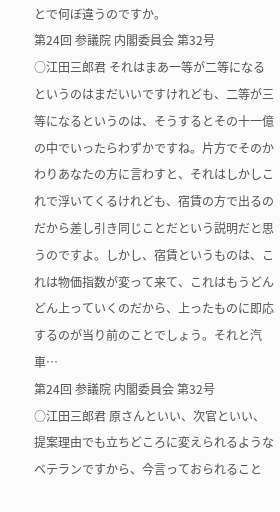とで何ぼ違うのですか。
第24回 参議院 内閣委員会 第32号
○江田三郎君 それはまあ一等が二等になるというのはまだいいですけれども、二等が三等になるというのは、そうするとその十一億の中でいったらわずかですね。片方でそのかわりあなたの方に言わすと、それはしかしこれで浮いてくるけれども、宿賃の方で出るのだから差し引き同じことだという説明だと思うのですよ。しかし、宿賃というものは、これは物価指数が変って来て、これはもうどんどん上っていくのだから、上ったものに即応するのが当り前のことでしょう。それと汽車…
第24回 参議院 内閣委員会 第32号
○江田三郎君 原さんといい、次官といい、提案理由でも立ちどころに変えられるようなベテランですから、今言っておられること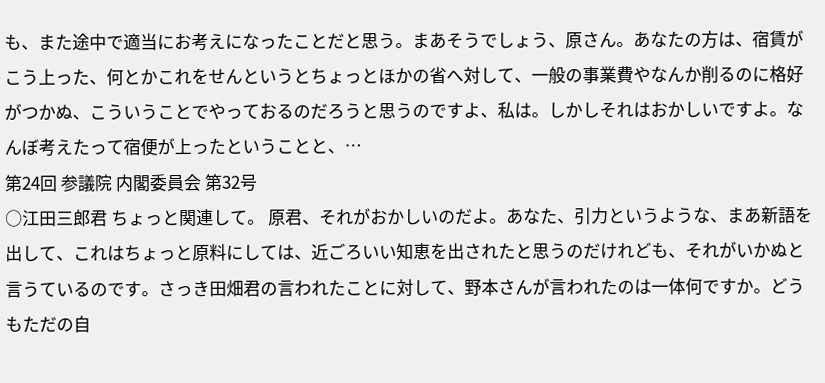も、また途中で適当にお考えになったことだと思う。まあそうでしょう、原さん。あなたの方は、宿賃がこう上った、何とかこれをせんというとちょっとほかの省へ対して、一般の事業費やなんか削るのに格好がつかぬ、こういうことでやっておるのだろうと思うのですよ、私は。しかしそれはおかしいですよ。なんぼ考えたって宿便が上ったということと、…
第24回 参議院 内閣委員会 第32号
○江田三郎君 ちょっと関連して。 原君、それがおかしいのだよ。あなた、引力というような、まあ新語を出して、これはちょっと原料にしては、近ごろいい知恵を出されたと思うのだけれども、それがいかぬと言うているのです。さっき田畑君の言われたことに対して、野本さんが言われたのは一体何ですか。どうもただの自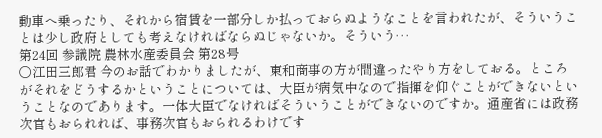動車へ乗ったり、それから宿賃を一部分しか払っておらぬようなことを言われたが、そういうことは少し政府としても考えなければならぬじゃないか。そういう…
第24回 参議院 農林水産委員会 第28号
○江田三郎君 今のお話でわかりましたが、東和商事の方が間違ったやり方をしておる。ところがそれをどうするかということについては、大臣が病気中なので指揮を仰ぐことができないということなのであります。一体大臣でなければそういうことができないのですか。通産省には政務次官もおられれば、事務次官もおられるわけです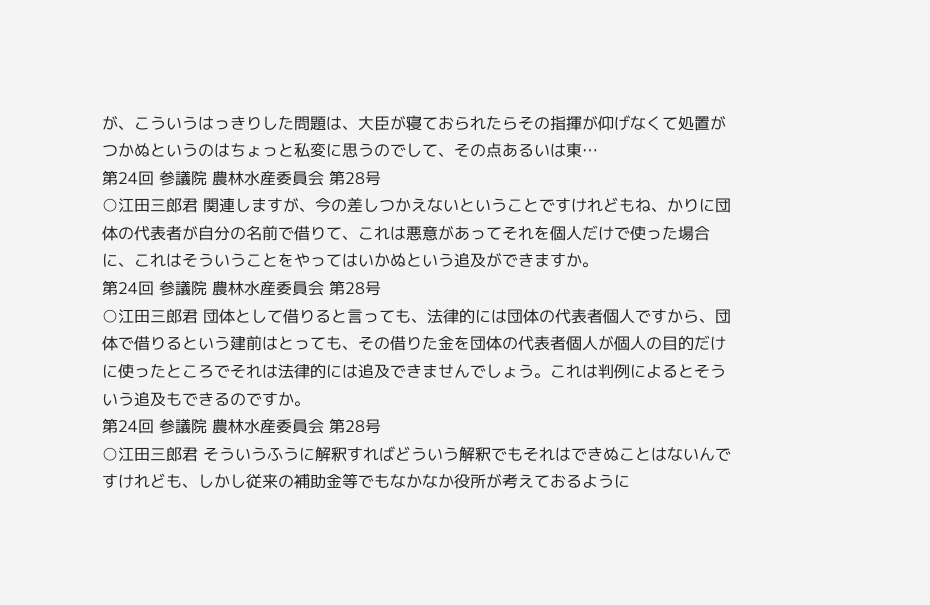が、こういうはっきりした問題は、大臣が寝ておられたらその指揮が仰げなくて処置がつかぬというのはちょっと私変に思うのでして、その点あるいは東…
第24回 参議院 農林水産委員会 第28号
○江田三郎君 関連しますが、今の差しつかえないということですけれどもね、かりに団体の代表者が自分の名前で借りて、これは悪意があってそれを個人だけで使った場合に、これはそういうことをやってはいかぬという追及ができますか。
第24回 参議院 農林水産委員会 第28号
○江田三郎君 団体として借りると言っても、法律的には団体の代表者個人ですから、団体で借りるという建前はとっても、その借りた金を団体の代表者個人が個人の目的だけに使ったところでそれは法律的には追及できませんでしょう。これは判例によるとそういう追及もできるのですか。
第24回 参議院 農林水産委員会 第28号
○江田三郎君 そういうふうに解釈すればどういう解釈でもそれはできぬことはないんですけれども、しかし従来の補助金等でもなかなか役所が考えておるように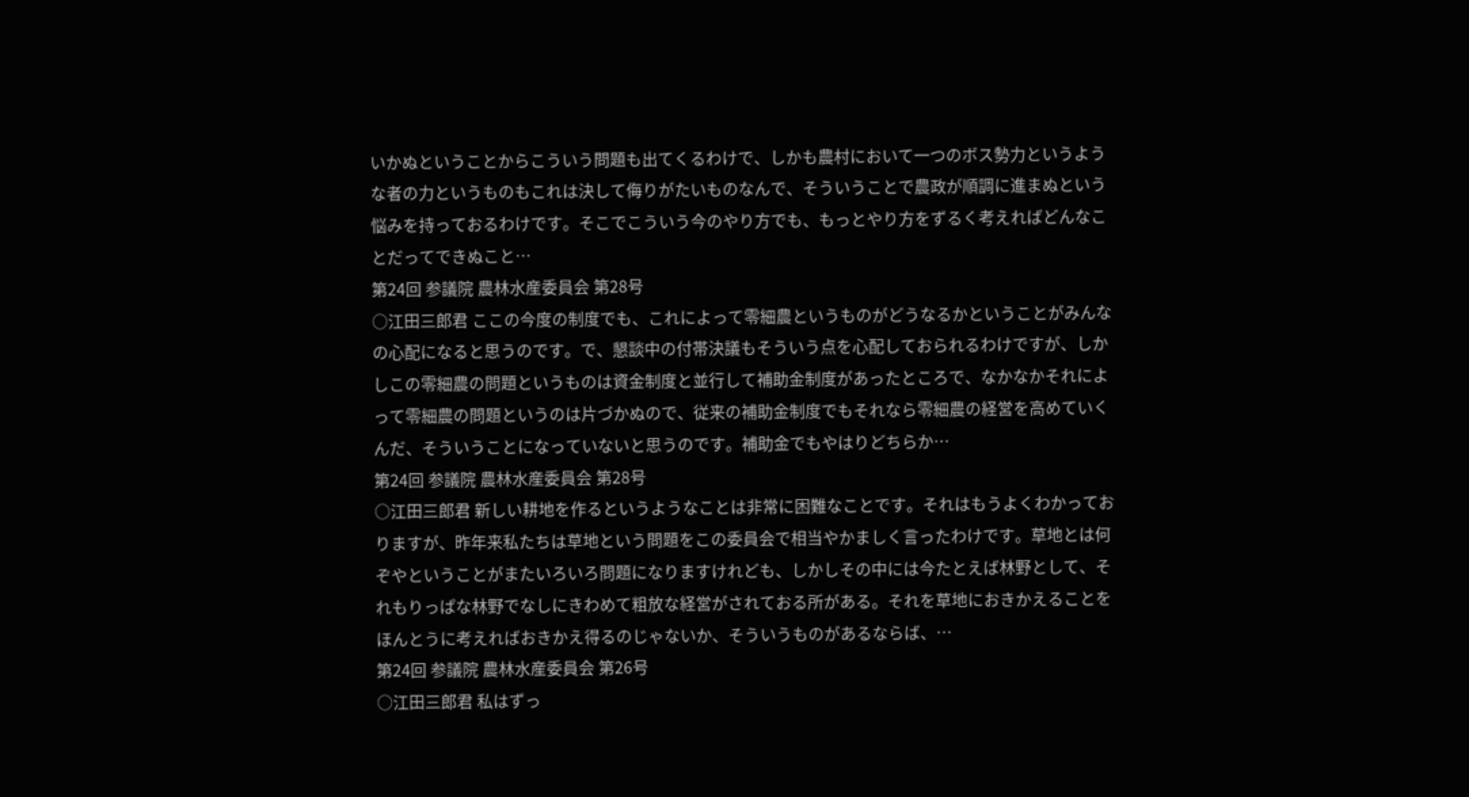いかぬということからこういう問題も出てくるわけで、しかも農村において一つのボス勢力というような者の力というものもこれは決して侮りがたいものなんで、そういうことで農政が順調に進まぬという悩みを持っておるわけです。そこでこういう今のやり方でも、もっとやり方をずるく考えればどんなことだってできぬこと…
第24回 参議院 農林水産委員会 第28号
○江田三郎君 ここの今度の制度でも、これによって零細農というものがどうなるかということがみんなの心配になると思うのです。で、懇談中の付帯決議もそういう点を心配しておられるわけですが、しかしこの零細農の問題というものは資金制度と並行して補助金制度があったところで、なかなかそれによって零細農の問題というのは片づかぬので、従来の補助金制度でもそれなら零細農の経営を高めていくんだ、そういうことになっていないと思うのです。補助金でもやはりどちらか…
第24回 参議院 農林水産委員会 第28号
○江田三郎君 新しい耕地を作るというようなことは非常に困難なことです。それはもうよくわかっておりますが、昨年来私たちは草地という問題をこの委員会で相当やかましく言ったわけです。草地とは何ぞやということがまたいろいろ問題になりますけれども、しかしその中には今たとえば林野として、それもりっぱな林野でなしにきわめて粗放な経営がされておる所がある。それを草地におきかえることをほんとうに考えればおきかえ得るのじゃないか、そういうものがあるならば、…
第24回 参議院 農林水産委員会 第26号
○江田三郎君 私はずっ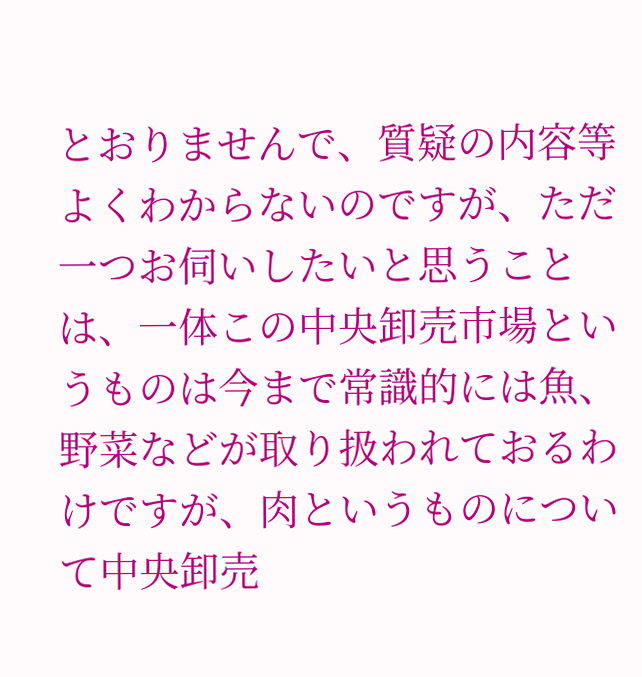とおりませんで、質疑の内容等よくわからないのですが、ただ一つお伺いしたいと思うことは、一体この中央卸売市場というものは今まで常識的には魚、野菜などが取り扱われておるわけですが、肉というものについて中央卸売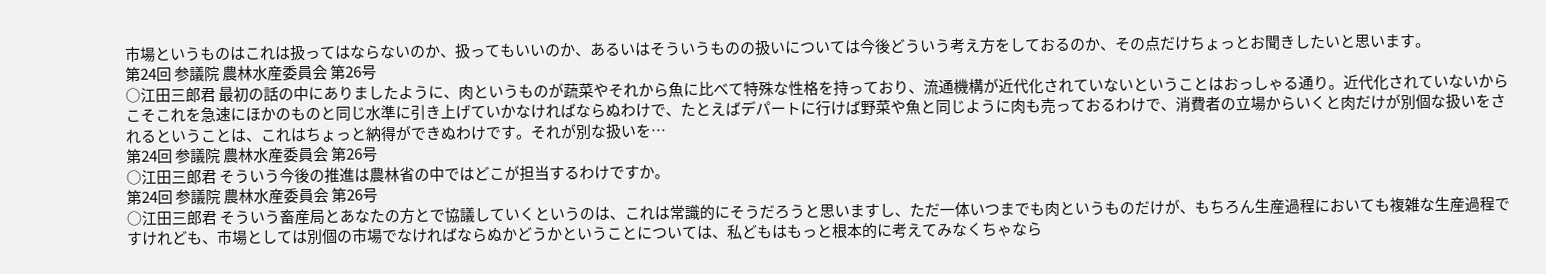市場というものはこれは扱ってはならないのか、扱ってもいいのか、あるいはそういうものの扱いについては今後どういう考え方をしておるのか、その点だけちょっとお聞きしたいと思います。
第24回 参議院 農林水産委員会 第26号
○江田三郎君 最初の話の中にありましたように、肉というものが蔬菜やそれから魚に比べて特殊な性格を持っており、流通機構が近代化されていないということはおっしゃる通り。近代化されていないからこそこれを急速にほかのものと同じ水準に引き上げていかなければならぬわけで、たとえばデパートに行けば野菜や魚と同じように肉も売っておるわけで、消費者の立場からいくと肉だけが別個な扱いをされるということは、これはちょっと納得ができぬわけです。それが別な扱いを…
第24回 参議院 農林水産委員会 第26号
○江田三郎君 そういう今後の推進は農林省の中ではどこが担当するわけですか。
第24回 参議院 農林水産委員会 第26号
○江田三郎君 そういう畜産局とあなたの方とで協議していくというのは、これは常識的にそうだろうと思いますし、ただ一体いつまでも肉というものだけが、もちろん生産過程においても複雑な生産過程ですけれども、市場としては別個の市場でなければならぬかどうかということについては、私どもはもっと根本的に考えてみなくちゃなら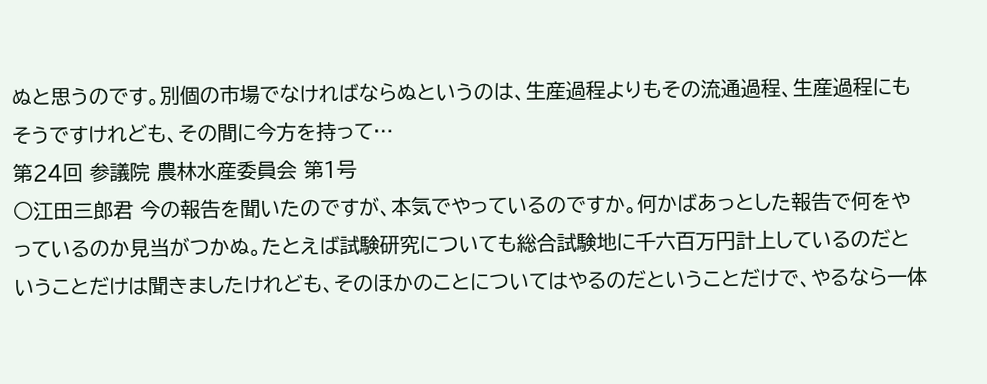ぬと思うのです。別個の市場でなければならぬというのは、生産過程よりもその流通過程、生産過程にもそうですけれども、その間に今方を持って…
第24回 参議院 農林水産委員会 第1号
○江田三郎君 今の報告を聞いたのですが、本気でやっているのですか。何かばあっとした報告で何をやっているのか見当がつかぬ。たとえば試験研究についても総合試験地に千六百万円計上しているのだということだけは聞きましたけれども、そのほかのことについてはやるのだということだけで、やるなら一体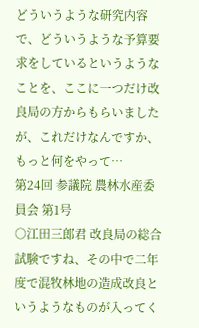どういうような研究内容で、どういうような予算要求をしているというようなことを、ここに一つだけ改良局の方からもらいましたが、これだけなんですか、もっと何をやって…
第24回 参議院 農林水産委員会 第1号
○江田三郎君 改良局の総合試験ですね、その中で二年度で混牧林地の造成改良というようなものが入ってく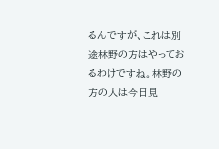るんですが、これは別途林野の方はやっておるわけですね。林野の方の人は今日見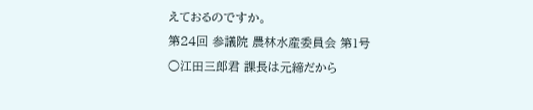えておるのですか。
第24回 参議院 農林水産委員会 第1号
○江田三郎君 課長は元締だから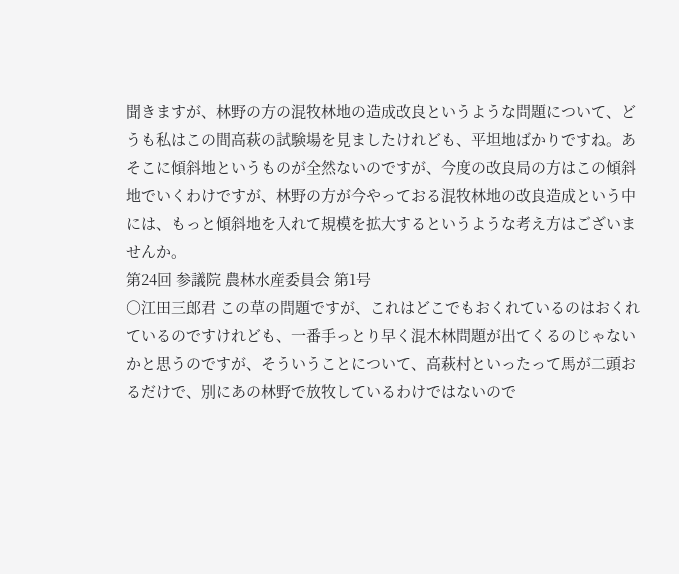聞きますが、林野の方の混牧林地の造成改良というような問題について、どうも私はこの間高萩の試験場を見ましたけれども、平坦地ばかりですね。あそこに傾斜地というものが全然ないのですが、今度の改良局の方はこの傾斜地でいくわけですが、林野の方が今やっておる混牧林地の改良造成という中には、もっと傾斜地を入れて規模を拡大するというような考え方はございませんか。
第24回 参議院 農林水産委員会 第1号
○江田三郎君 この草の問題ですが、これはどこでもおくれているのはおくれているのですけれども、一番手っとり早く混木林問題が出てくるのじゃないかと思うのですが、そういうことについて、高萩村といったって馬が二頭おるだけで、別にあの林野で放牧しているわけではないので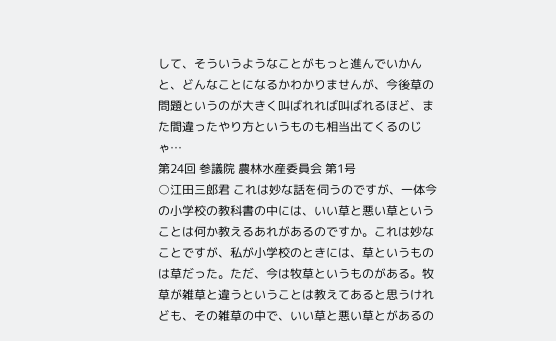して、そういうようなことがもっと進んでいかんと、どんなことになるかわかりませんが、今後草の問題というのが大きく叫ばれれば叫ばれるほど、また間違ったやり方というものも相当出てくるのじゃ…
第24回 参議院 農林水産委員会 第1号
○江田三郎君 これは妙な話を伺うのですが、一体今の小学校の教科書の中には、いい草と悪い草ということは何か教えるあれがあるのですか。これは妙なことですが、私が小学校のときには、草というものは草だった。ただ、今は牧草というものがある。牧草が雑草と違うということは教えてあると思うけれども、その雑草の中で、いい草と悪い草とがあるの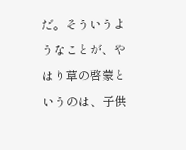だ。そういうようなことが、やはり草の啓蒙というのは、子供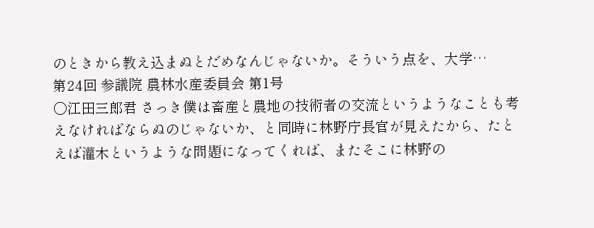のときから教え込まぬとだめなんじゃないか。そういう点を、大学…
第24回 参議院 農林水産委員会 第1号
○江田三郎君 さっき僕は畜産と農地の技術者の交流というようなことも考えなければならぬのじゃないか、と同時に林野庁長官が見えたから、たとえば灌木というような問題になってくれば、またそこに林野の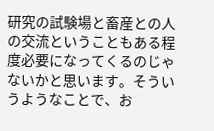研究の試験場と畜産との人の交流ということもある程度必要になってくるのじゃないかと思います。そういうようなことで、お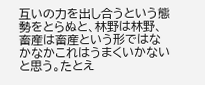互いの力を出し合うという態勢をとらぬと、林野は林野、畜産は畜産という形ではなかなかこれはうまくいかないと思う。たとえ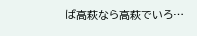ば高萩なら高萩でいろ…